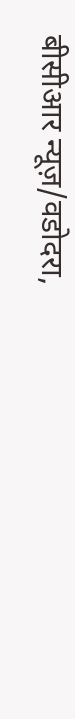बीसीआर न्यूज़/वडोदरा,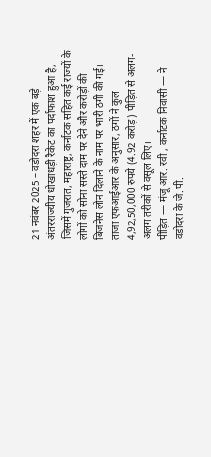21 नवंबर 2025 – वडोदरा शहर में एक बड़े अंतरराज्यीय धोखाधड़ी रैकेट का पर्दाफाश हुआ है, जिसमें गुजरात, महाराष्ट्र, कर्नाटक सहित कई राज्यों के लोगों को सोना सस्ते दाम पर देने और करोड़ों की बिजनेस लोन दिलाने के नाम पर भारी ठगी की गई। ताजा एफआईआर के अनुसार, ठगों ने कुल 4,92,50,000 रुपये (4.92 करोड़) पीड़ित से अलग-अलग तरीकों से वसूल लिए।
पीड़ित — मंजू आर. रवी , कर्नाटक निवासी — ने वडोदरा के जे.पी.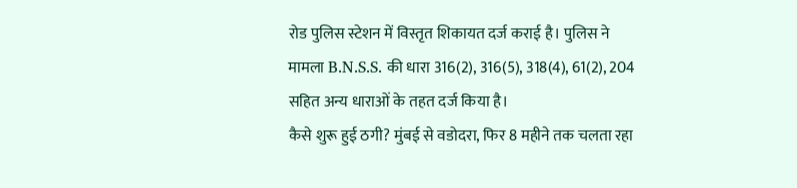रोड पुलिस स्टेशन में विस्तृत शिकायत दर्ज कराई है। पुलिस ने मामला B.N.S.S. की धारा 316(2), 316(5), 318(4), 61(2), 204 सहित अन्य धाराओं के तहत दर्ज किया है।
कैसे शुरू हुई ठगी? मुंबई से वडोदरा, फिर 8 महीने तक चलता रहा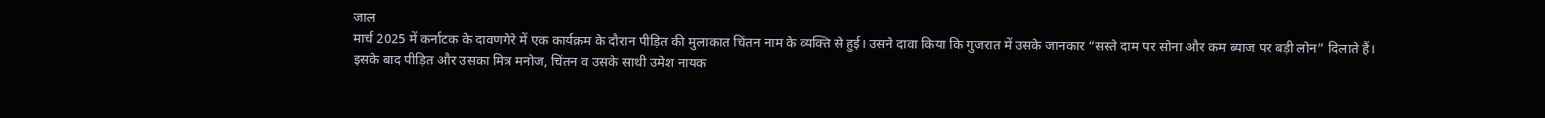जाल
मार्च 2025 में कर्नाटक के दावणगेरे में एक कार्यक्रम के दौरान पीड़ित की मुलाकात चिंतन नाम के व्यक्ति से हुई। उसने दावा किया कि गुजरात में उसके जानकार “सस्ते दाम पर सोना और कम ब्याज पर बड़ी लोन” दिलाते हैं।
इसके बाद पीड़ित और उसका मित्र मनोज, चिंतन व उसके साथी उमेश नायक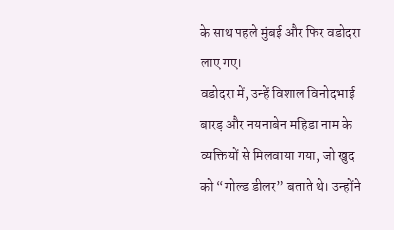के साथ पहले मुंबई और फिर वडोदरा लाए गए।
वडोदरा में, उन्हें विशाल विनोदभाई बारड़ और नयनाबेन महिडा नाम के व्यक्तियों से मिलवाया गया, जो खुद को “गोल्ड डीलर” बताते थे। उन्होंने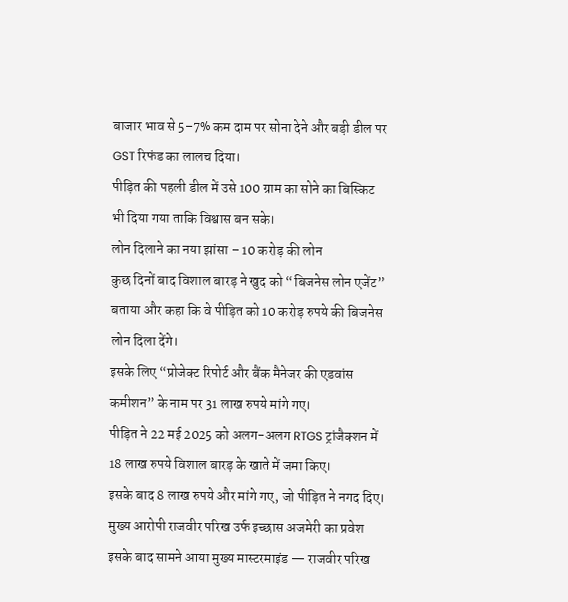बाजार भाव से 5–7% कम दाम पर सोना देने और बड़ी डील पर GST रिफंड का लालच दिया।
पीड़ित की पहली डील में उसे 100 ग्राम का सोने का बिस्किट भी दिया गया ताकि विश्वास बन सके।
लोन दिलाने का नया झांसा – 10 करोड़ की लोन
कुछ दिनों बाद विशाल बारड़ ने खुद को “बिजनेस लोन एजेंट” बताया और कहा कि वे पीड़ित को 10 करोड़ रुपये की बिजनेस लोन दिला देंगे।
इसके लिए “प्रोजेक्ट रिपोर्ट और बैंक मैनेजर की एडवांस कमीशन” के नाम पर 31 लाख रुपये मांगे गए।
पीड़ित ने 22 मई 2025 को अलग-अलग RTGS ट्रांजैक्शन में 18 लाख रुपये विशाल बारड़ के खाते में जमा किए।
इसके बाद 8 लाख रुपये और मांगे गए, जो पीड़ित ने नगद दिए।
मुख्य आरोपी राजवीर परिख उर्फ इच्छास अजमेरी का प्रवेश
इसके बाद सामने आया मुख्य मास्टरमाइंड — राजवीर परिख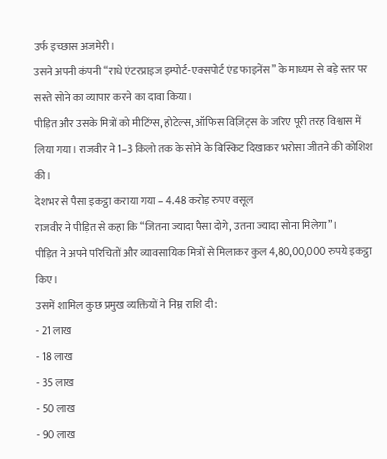उर्फ इच्छास अजमेरी।
उसने अपनी कंपनी “राधे एंटरप्राइज इम्पोर्ट-एक्सपोर्ट एंड फाइनेंस” के माध्यम से बड़े स्तर पर सस्ते सोने का व्यापार करने का दावा किया।
पीड़ित और उसके मित्रों को मीटिंग्स, होटेल्स, ऑफिस विज़िट्स के जरिए पूरी तरह विश्वास में लिया गया। राजवीर ने 1–3 किलो तक के सोने के बिस्किट दिखाकर भरोसा जीतने की कोशिश की।
देशभर से पैसा इकट्ठा कराया गया – 4.48 करोड़ रुपए वसूल
राजवीर ने पीड़ित से कहा कि “जितना ज्यादा पैसा दोगे, उतना ज्यादा सोना मिलेगा”।
पीड़ित ने अपने परिचितों और व्यावसायिक मित्रों से मिलाकर कुल 4,80,00,000 रुपये इकट्ठा किए।
उसमें शामिल कुछ प्रमुख व्यक्तियों ने निम्न राशि दी:
- 21 लाख
- 18 लाख
- 35 लाख
- 50 लाख
- 90 लाख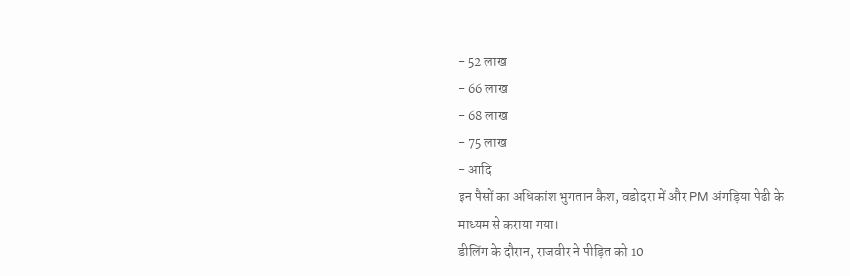- 52 लाख
- 66 लाख
- 68 लाख
- 75 लाख
- आदि
इन पैसों का अधिकांश भुगतान कैश, वडोदरा में और PM अंगड़िया पेढी के माध्यम से कराया गया।
डीलिंग के दौरान, राजवीर ने पीड़ित को 10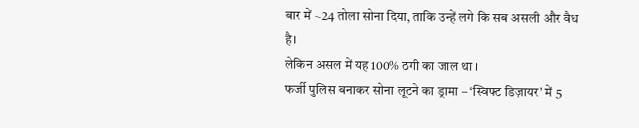बार में ~24 तोला सोना दिया, ताकि उन्हें लगे कि सब असली और वैध है।
लेकिन असल में यह 100% ठगी का जाल था ।
फर्जी पुलिस बनाकर सोना लूटने का ड्रामा – ‘स्विफ्ट डिज़ायर’ में 5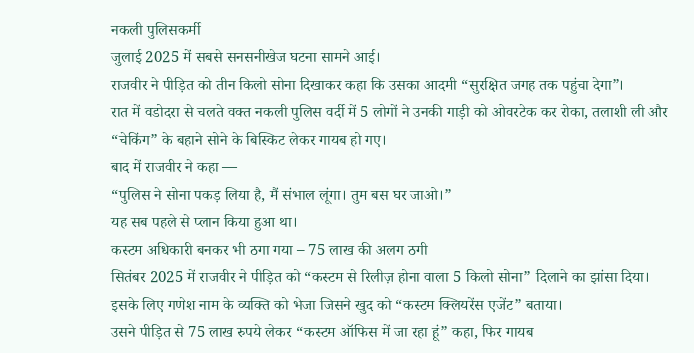नकली पुलिसकर्मी
जुलाई 2025 में सबसे सनसनीखेज घटना सामने आई।
राजवीर ने पीड़ित को तीन किलो सोना दिखाकर कहा कि उसका आदमी “सुरक्षित जगह तक पहुंचा देगा”।
रात में वडोदरा से चलते वक्त नकली पुलिस वर्दी में 5 लोगों ने उनकी गाड़ी को ओवरटेक कर रोका, तलाशी ली और “चेकिंग” के बहाने सोने के बिस्किट लेकर गायब हो गए।
बाद में राजवीर ने कहा —
“पुलिस ने सोना पकड़ लिया है, मैं संभाल लूंगा। तुम बस घर जाओ।”
यह सब पहले से प्लान किया हुआ था।
कस्टम अधिकारी बनकर भी ठगा गया – 75 लाख की अलग ठगी
सितंबर 2025 में राजवीर ने पीड़ित को “कस्टम से रिलीज़ होना वाला 5 किलो सोना” दिलाने का झांसा दिया।
इसके लिए गणेश नाम के व्यक्ति को भेजा जिसने खुद को “कस्टम क्लियरेंस एजेंट” बताया।
उसने पीड़ित से 75 लाख रुपये लेकर “कस्टम ऑफिस में जा रहा हूं” कहा, फिर गायब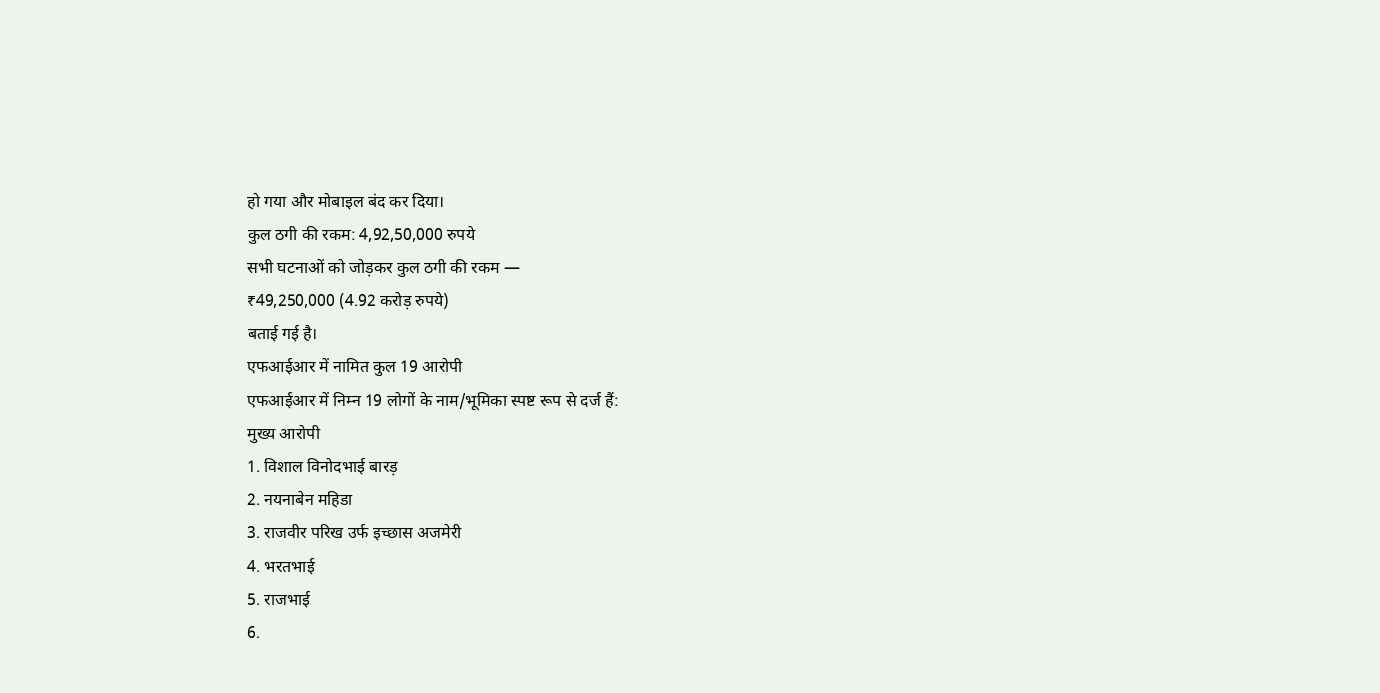हो गया और मोबाइल बंद कर दिया।
कुल ठगी की रकम: 4,92,50,000 रुपये
सभी घटनाओं को जोड़कर कुल ठगी की रकम —
₹49,250,000 (4.92 करोड़ रुपये)
बताई गई है।
एफआईआर में नामित कुल 19 आरोपी
एफआईआर में निम्न 19 लोगों के नाम/भूमिका स्पष्ट रूप से दर्ज हैं:
मुख्य आरोपी
1. विशाल विनोदभाई बारड़
2. नयनाबेन महिडा
3. राजवीर परिख उर्फ इच्छास अजमेरी
4. भरतभाई
5. राजभाई
6.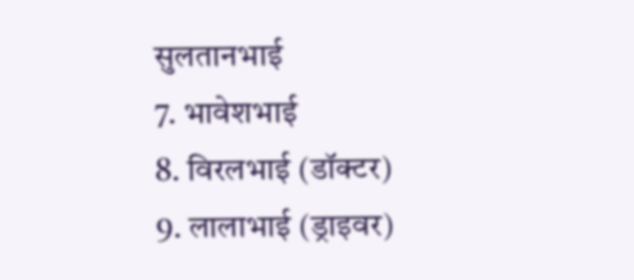सुलतानभाई
7. भावेशभाई
8. विरलभाई (डॉक्टर)
9. लालाभाई (ड्राइवर)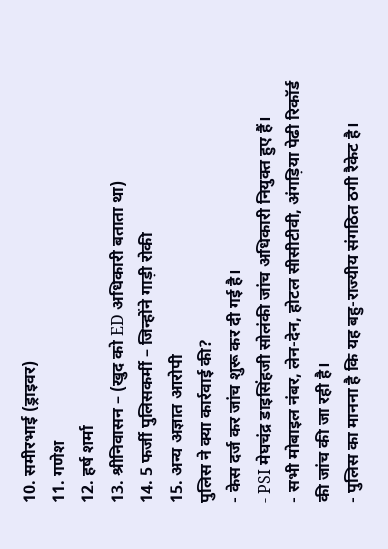10. समीरभाई (ड्राइवर)
11. गणेश
12. हर्ष शर्मा
13. श्रीनिवासन – (खुद को ED अधिकारी बताता था)
14. 5 फर्जी पुलिसकर्मी – जिन्होंने गाड़ी रोकी
15. अन्य अज्ञात आरोपी
पुलिस ने क्या कार्रवाई की?
- केस दर्ज कर जांच शुरू कर दी गई है।
- PSI मेघचंद्र डाइसिंहजी सोलंकी जांच अधिकारी नियुक्त हुए हैं।
- सभी मोबाइल नंबर, लेन-देन, होटल सीसीटीवी, अंगड़िया पेढी रिकॉर्ड की जांच की जा रही है।
- पुलिस का मानना है कि यह बहु-राज्यीय संगठित ठगी रैकेट है।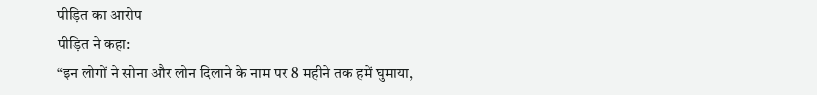पीड़ित का आरोप
पीड़ित ने कहा:
“इन लोगों ने सोना और लोन दिलाने के नाम पर 8 महीने तक हमें घुमाया,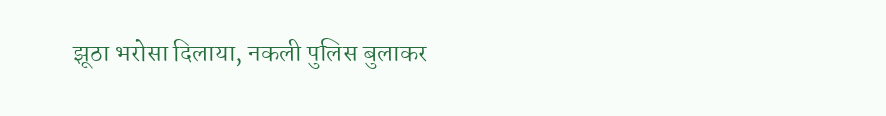झूठा भरोसा दिलाया, नकली पुलिस बुलाकर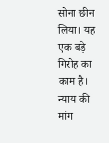सोना छीन लिया। यह एक बड़े गिरोह का काम है। न्याय की मांग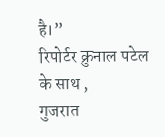है।”
रिपोर्टर क्रुनाल पटेल के साथ ,
गुजरात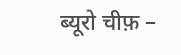ब्यूरो चीफ़ –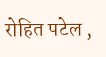रोहित पटेल ,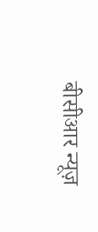बीसीआर न्यूज़